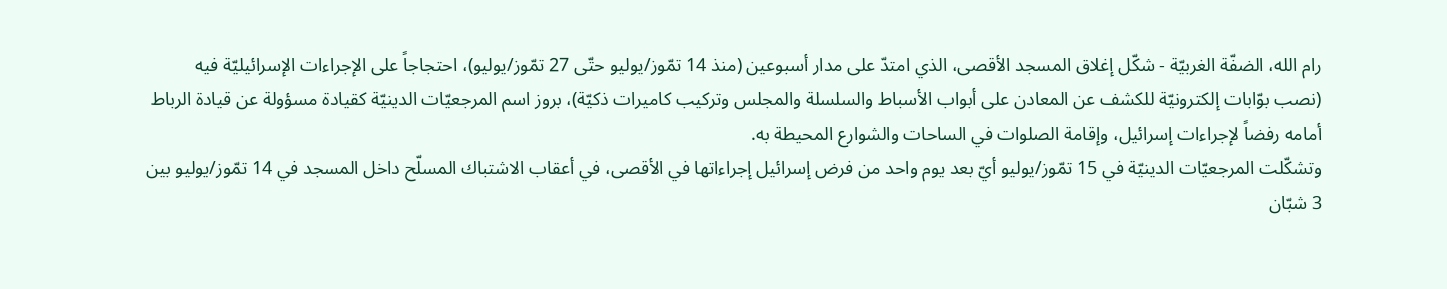رام الله، الضفّة الغربيّة - شكّل إغلاق المسجد الأقصى، الذي امتدّ على مدار أسبوعين (منذ 14 تمّوز/يوليو حتّى 27 تمّوز/يوليو)، احتجاجاً على الإجراءات الإسرائيليّة فيه (نصب بوّابات إلكترونيّة للكشف عن المعادن على أبواب الأسباط والسلسلة والمجلس وتركيب كاميرات ذكيّة)، بروز اسم المرجعيّات الدينيّة كقيادة مسؤولة عن قيادة الرباط أمامه رفضاً لإجراءات إسرائيل، وإقامة الصلوات في الساحات والشوارع المحيطة به.
وتشكّلت المرجعيّات الدينيّة في 15 تمّوز/يوليو أيّ بعد يوم واحد من فرض إسرائيل إجراءاتها في الأقصى، في أعقاب الاشتباك المسلّح داخل المسجد في 14 تمّوز/يوليو بين 3 شبّان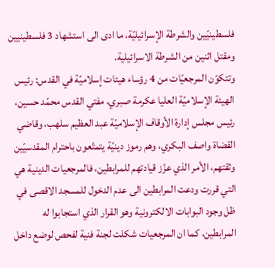فلسطينيّين والشرطة الإسرائيليّة، ما ادى الى استشهاد 3 فلسطينيين ومقتل اثنين من الشرطة الاسرائيلية.
وتتكوّن المرجعيّات من 4 رؤساء هيئات إسلاميّة في القدس: رئيس الهيئة الإسلاميّة العليا عكرمة صبري، مفتي القدس محمّد حسين، رئيس مجلس إدارة الأوقاف الإسلاميّة عبد العظيم سلهب، وقاضي القضاة واصف البكري، وهم رموز دينيّة يتمتّعون باحترام المقدسيّين وثقتهم، الأمر الذي عزّز قيادتهم للمرابطين، فالمرجعيات الدينية هي التي قررت ودعت المرابطين الى عدم الدخول للمسجد الاقصى في ظل وجود البوابات الالكترونية وهو القرار الذي استجابوا له المرابطين، كما ان المرجعيات شكلت لجنة فنية لفحص لوضع داخل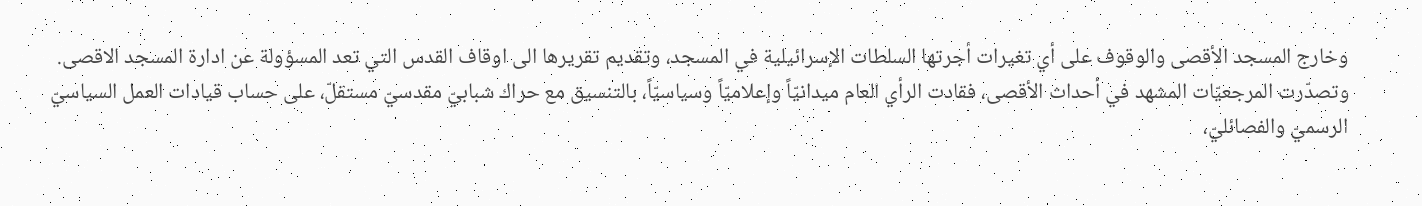وخارج المسجد الأقصى والوقوف على أي تغيرات أجرتها السلطات الإسرائيلية في المسجد، وتقديم تقريرها الى اوقاف القدس التي تعد المسؤولة عن ادارة المسجد الاقصى.
وتصدّرت المرجعيّات المشهد في أحداث الأقصى، فقادت الرأي العام ميدانيّاً وإعلاميّاً وسياسيّاً، بالتنسيق مع حراك شبابيّ مقدسيّ مستقلّ، على حساب قيادات العمل السياسيّ الرسميّ والفصائليّ،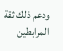ودعم ذلك ثقة المرابطين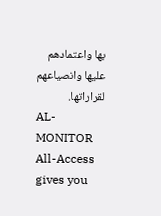بها واعتمادهم عليها وانصياعهم لقراراتها.
AL-MONITOR All-Access gives you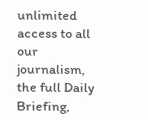unlimited access to all our journalism, the full Daily Briefing,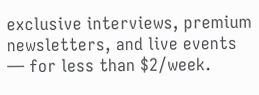exclusive interviews, premium newsletters, and live events — for less than $2/week.